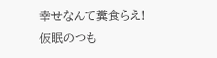幸せなんて糞食らえ!
仮眠のつも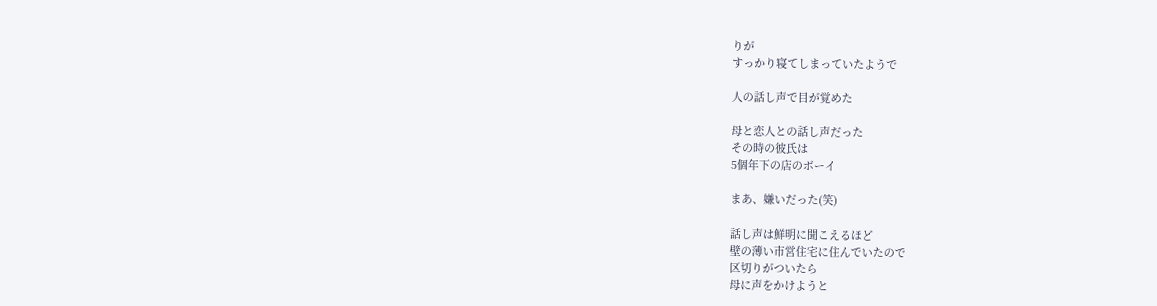りが
すっかり寝てしまっていたようで

人の話し声で目が覚めた

母と恋人との話し声だった
その時の彼氏は
5個年下の店のボーイ

まあ、嫌いだった(笑)

話し声は鮮明に聞こえるほど
壁の薄い市営住宅に住んでいたので
区切りがついたら
母に声をかけようと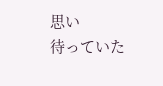思い
待っていた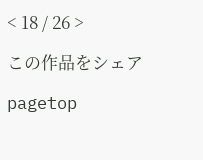< 18 / 26 >

この作品をシェア

pagetop